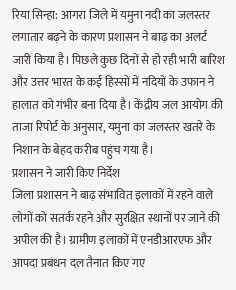रिया सिन्हा: आगरा जिले में यमुना नदी का जलस्तर लगातार बढ़ने के कारण प्रशासन ने बाढ़ का अलर्ट जारी किया है। पिछले कुछ दिनों से हो रही भारी बारिश और उत्तर भारत के कई हिस्सों में नदियों के उफान ने हालात को गंभीर बना दिया है। केंद्रीय जल आयोग की ताजा रिपोर्ट के अनुसार, यमुना का जलस्तर खतरे के निशान के बेहद करीब पहुंच गया है।
प्रशासन ने जारी किए निर्देश
जिला प्रशासन ने बाढ़ संभावित इलाकों में रहने वाले लोगों को सतर्क रहने और सुरक्षित स्थानों पर जाने की अपील की है। ग्रामीण इलाकों में एनडीआरएफ और आपदा प्रबंधन दल तैनात किए गए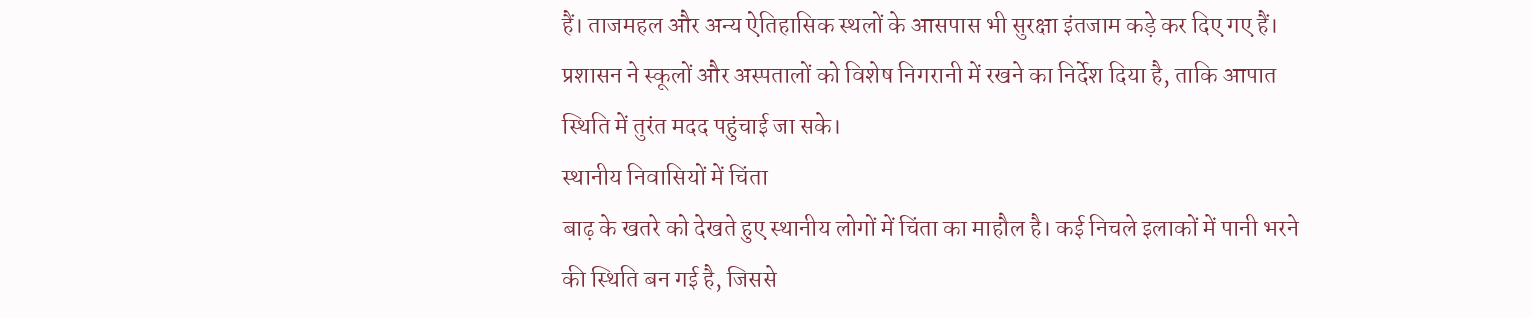हैं। ताजमहल और अन्य ऐतिहासिक स्थलों के आसपास भी सुरक्षा इंतजाम कड़े कर दिए गए हैं। प्रशासन ने स्कूलों और अस्पतालों को विशेष निगरानी में रखने का निर्देश दिया है, ताकि आपात स्थिति में तुरंत मदद पहुंचाई जा सके।
स्थानीय निवासियों में चिंता
बाढ़ के खतरे को देखते हुए स्थानीय लोगों में चिंता का माहौल है। कई निचले इलाकों में पानी भरने की स्थिति बन गई है, जिससे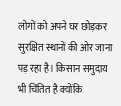लोगों को अपने घर छोड़कर सुरक्षित स्थानों की ओर जाना पड़ रहा है। किसान समुदाय भी चिंतित है क्योंकि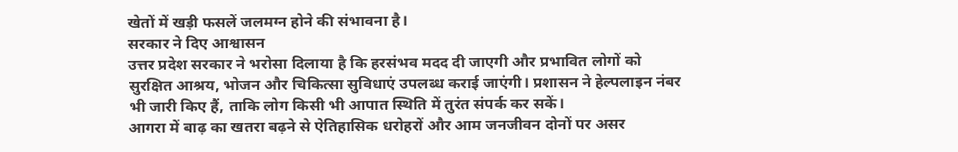खेतों में खड़ी फसलें जलमग्न होने की संभावना है।
सरकार ने दिए आश्वासन
उत्तर प्रदेश सरकार ने भरोसा दिलाया है कि हरसंभव मदद दी जाएगी और प्रभावित लोगों को सुरक्षित आश्रय, भोजन और चिकित्सा सुविधाएं उपलब्ध कराई जाएंगी। प्रशासन ने हेल्पलाइन नंबर भी जारी किए हैं, ताकि लोग किसी भी आपात स्थिति में तुरंत संपर्क कर सकें।
आगरा में बाढ़ का खतरा बढ़ने से ऐतिहासिक धरोहरों और आम जनजीवन दोनों पर असर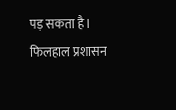पड़ सकता है। फिलहाल प्रशासन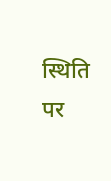स्थिति पर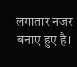लगातार नजर बनाए हुए है।